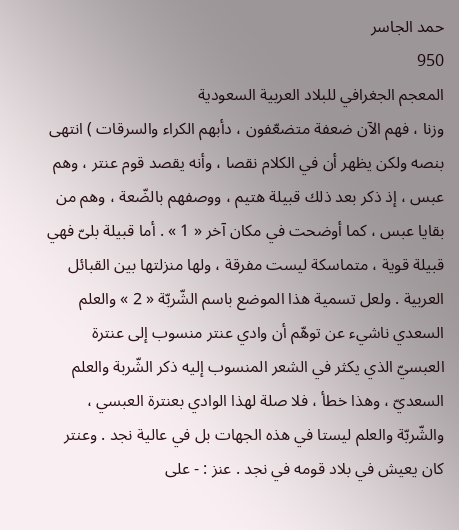حمد الجاسر
950
المعجم الجغرافي للبلاد العربية السعودية
وزنا ، فهم الآن ضعفة متضعّفون ، دأبهم الكراء والسرقات ) انتهى بنصه ولكن يظهر أن في الكلام نقصا ، وأنه يقصد قوم عنتر ، وهم عبس ، إذ ذكر بعد ذلك قبيلة هتيم ، ووصفهم بالضّعة ، وهم من بقايا عبس ، كما أوضحت في مكان آخر « 1 » . أما قبيلة بلىّ فهي قبيلة قوية ، متماسكة ليست مفرقة ، ولها منزلتها بين القبائل العربية . ولعل تسمية هذا الموضع باسم الشّربّة « 2 » والعلم السعدي ناشيء عن توهّم أن وادي عنتر منسوب إلى عنترة العبسيّ الذي يكثر في الشعر المنسوب إليه ذكر الشّربة والعلم السعديّ ، وهذا خطأ ، فلا صلة لهذا الوادي بعنترة العبسي ، والشّربّة والعلم ليستا في هذه الجهات بل في عالية نجد . وعنتر كان يعيش في بلاد قومه في نجد . عنز : - على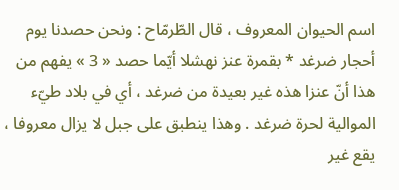اسم الحيوان المعروف ، قال الطّرمّاح : ونحن حصدنا يوم أحجار ضرغد * بقمرة عنز نهشلا أيّما حصد « 3 » يفهم من هذا أنّ عنزا هذه غير بعيدة من ضرغد ، أي في بلاد طيّء الموالية لحرة ضرغد . وهذا ينطبق على جبل لا يزال معروفا ، يقع غير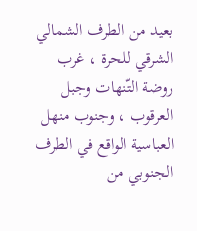بعيد من الطرف الشمالي الشرقي للحرة ، غرب روضة التّنهات وجبل العرقوب ، وجنوب منهل العباسية الواقع في الطرف الجنوبي من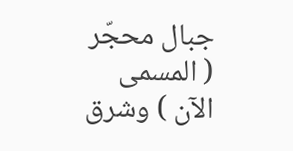جبال محجّر ( المسمى الآن ) وشرق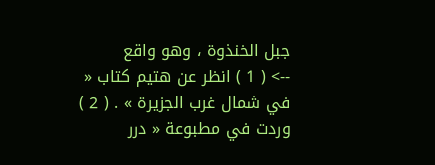جبل الخنذوة ، وهو واقع
--> ( 1 ) انظر عن هتيم كتاب « في شمال غرب الجزيرة » . ( 2 ) وردت في مطبوعة « درر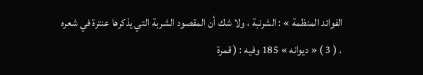الفوائد المنظمة » : الشرنبة ، ولا شك أن المقصود الشربة التي يذكرها عنترة في شعره . ( 3 ) « ديوانه » 185 وفيه : ( قمرة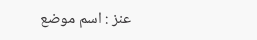عنز : اسم موضع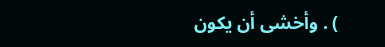) . وأخشى أن يكون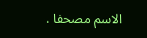الاسم مصحفا .